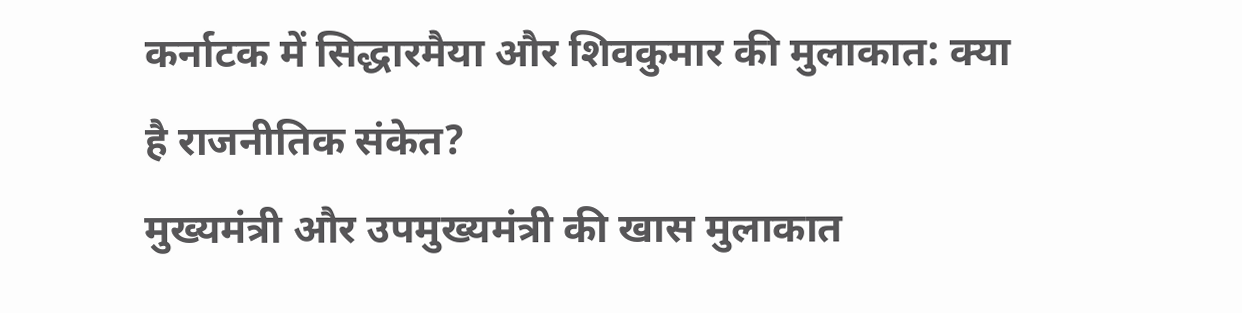कर्नाटक में सिद्धारमैया और शिवकुमार की मुलाकात: क्या है राजनीतिक संकेत?
मुख्यमंत्री और उपमुख्यमंत्री की खास मुलाकात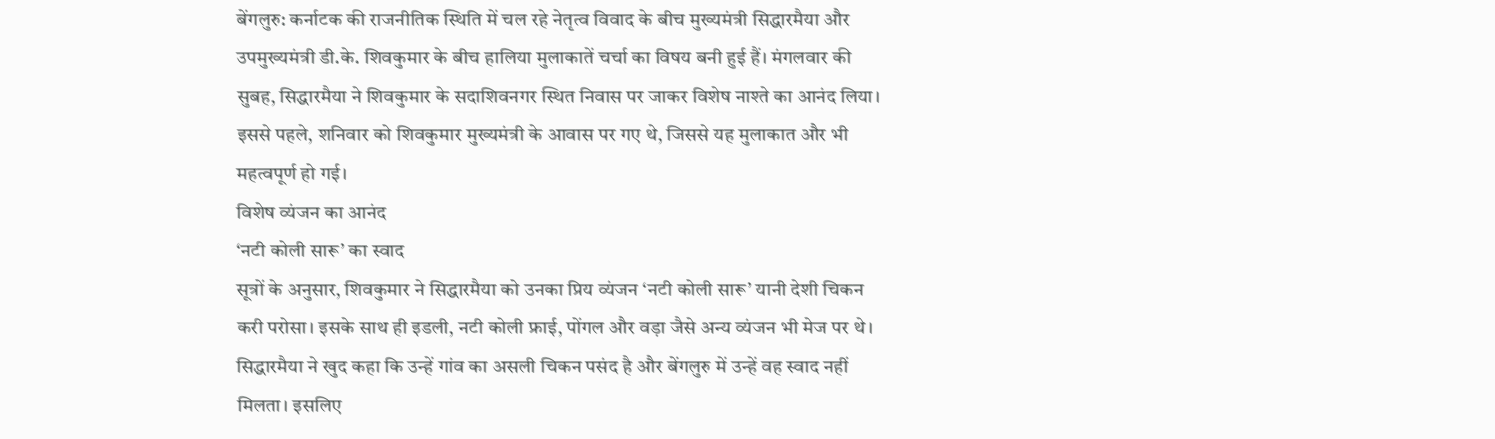बेंगलुरु: कर्नाटक की राजनीतिक स्थिति में चल रहे नेतृत्व विवाद के बीच मुख्यमंत्री सिद्धारमैया और उपमुख्यमंत्री डी.के. शिवकुमार के बीच हालिया मुलाकातें चर्चा का विषय बनी हुई हैं। मंगलवार की सुबह, सिद्धारमैया ने शिवकुमार के सदाशिवनगर स्थित निवास पर जाकर विशेष नाश्ते का आनंद लिया। इससे पहले, शनिवार को शिवकुमार मुख्यमंत्री के आवास पर गए थे, जिससे यह मुलाकात और भी महत्वपूर्ण हो गई।
विशेष व्यंजन का आनंद
‘नटी कोली सारू’ का स्वाद
सूत्रों के अनुसार, शिवकुमार ने सिद्धारमैया को उनका प्रिय व्यंजन ‘नटी कोली सारू’ यानी देशी चिकन करी परोसा। इसके साथ ही इडली, नटी कोली फ्राई, पोंगल और वड़ा जैसे अन्य व्यंजन भी मेज पर थे। सिद्धारमैया ने खुद कहा कि उन्हें गांव का असली चिकन पसंद है और बेंगलुरु में उन्हें वह स्वाद नहीं मिलता। इसलिए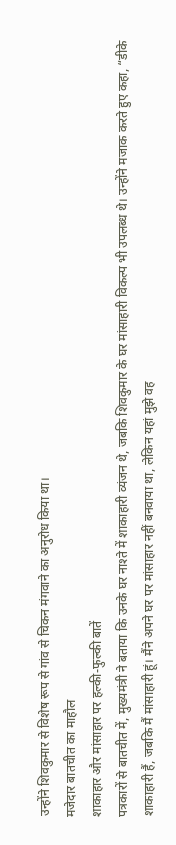उन्होंने शिवकुमार से विशेष रूप से गांव से चिकन मंगवाने का अनुरोध किया था।
मजेदार बातचीत का माहौल
शाकाहार और मांसाहार पर हल्की-फुल्की बातें
पत्रकारों से बातचीत में, मुख्यमंत्री ने बताया कि उनके घर नाश्ते में शाकाहारी व्यंजन थे, जबकि शिवकुमार के घर मांसाहारी विकल्प भी उपलब्ध थे। उन्होंने मजाक करते हुए कहा, “डीके शाकाहारी हैं, जबकि मैं मांसाहारी हूं। मैंने अपने घर पर मांसाहार नहीं बनवाया था, लेकिन यहां मुझे वह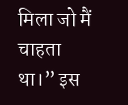मिला जो मैं चाहता था।” इस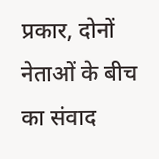प्रकार, दोनों नेताओं के बीच का संवाद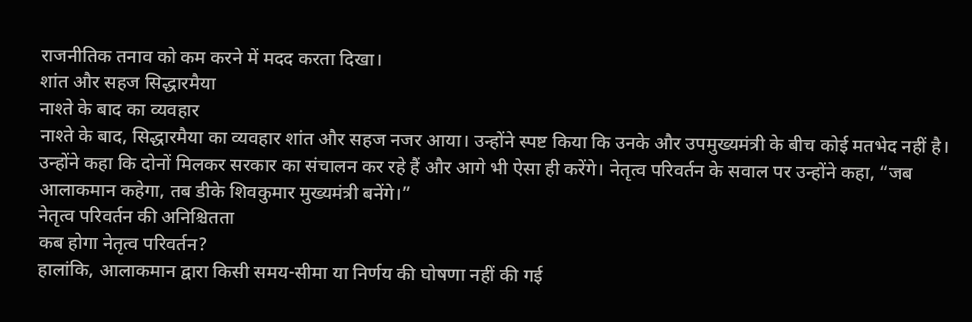राजनीतिक तनाव को कम करने में मदद करता दिखा।
शांत और सहज सिद्धारमैया
नाश्ते के बाद का व्यवहार
नाश्ते के बाद, सिद्धारमैया का व्यवहार शांत और सहज नजर आया। उन्होंने स्पष्ट किया कि उनके और उपमुख्यमंत्री के बीच कोई मतभेद नहीं है। उन्होंने कहा कि दोनों मिलकर सरकार का संचालन कर रहे हैं और आगे भी ऐसा ही करेंगे। नेतृत्व परिवर्तन के सवाल पर उन्होंने कहा, “जब आलाकमान कहेगा, तब डीके शिवकुमार मुख्यमंत्री बनेंगे।”
नेतृत्व परिवर्तन की अनिश्चितता
कब होगा नेतृत्व परिवर्तन?
हालांकि, आलाकमान द्वारा किसी समय-सीमा या निर्णय की घोषणा नहीं की गई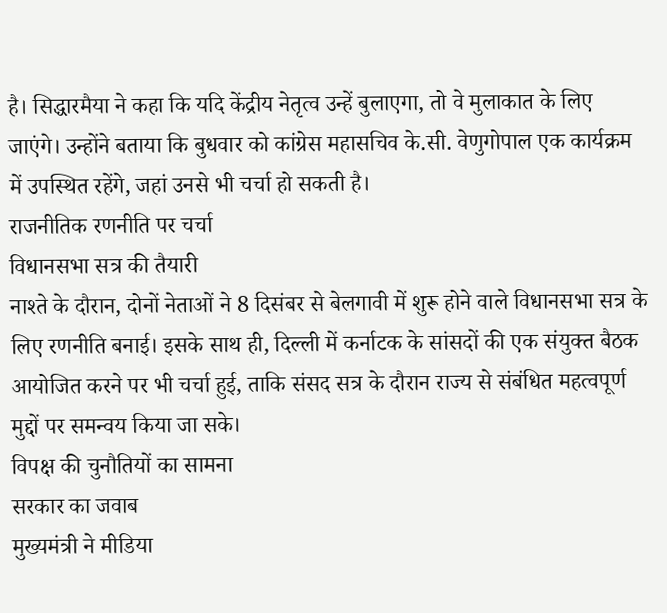है। सिद्धारमैया ने कहा कि यदि केंद्रीय नेतृत्व उन्हें बुलाएगा, तो वे मुलाकात के लिए जाएंगे। उन्होंने बताया कि बुधवार को कांग्रेस महासचिव के.सी. वेणुगोपाल एक कार्यक्रम में उपस्थित रहेंगे, जहां उनसे भी चर्चा हो सकती है।
राजनीतिक रणनीति पर चर्चा
विधानसभा सत्र की तैयारी
नाश्ते के दौरान, दोनों नेताओं ने 8 दिसंबर से बेलगावी में शुरू होने वाले विधानसभा सत्र के लिए रणनीति बनाई। इसके साथ ही, दिल्ली में कर्नाटक के सांसदों की एक संयुक्त बैठक आयोजित करने पर भी चर्चा हुई, ताकि संसद सत्र के दौरान राज्य से संबंधित महत्वपूर्ण मुद्दों पर समन्वय किया जा सके।
विपक्ष की चुनौतियों का सामना
सरकार का जवाब
मुख्यमंत्री ने मीडिया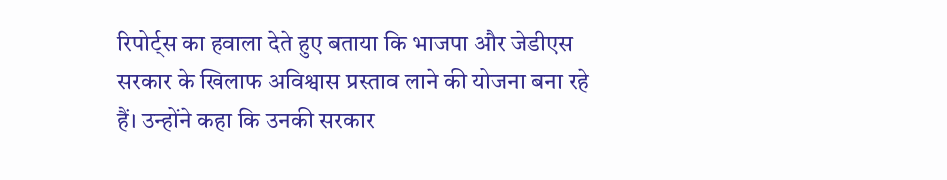रिपोर्ट्स का हवाला देते हुए बताया कि भाजपा और जेडीएस सरकार के खिलाफ अविश्वास प्रस्ताव लाने की योजना बना रहे हैं। उन्होंने कहा कि उनकी सरकार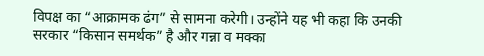विपक्ष का “आक्रामक ढंग” से सामना करेगी। उन्होंने यह भी कहा कि उनकी सरकार “किसान समर्थक” है और गन्ना व मक्का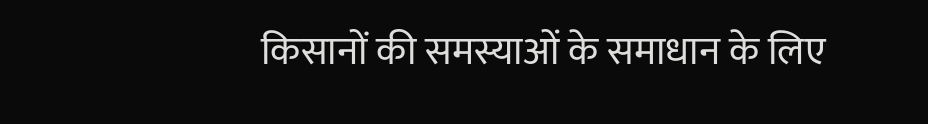किसानों की समस्याओं के समाधान के लिए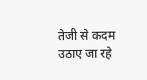तेजी से कदम उठाए जा रहे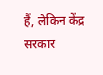हैं, लेकिन केंद्र सरकार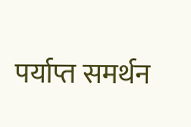पर्याप्त समर्थन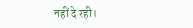नहीं दे रही।